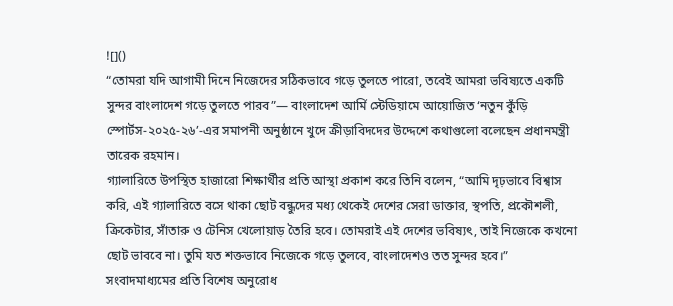![]()
“তোমরা যদি আগামী দিনে নিজেদের সঠিকভাবে গড়ে তুলতে পারো, তবেই আমরা ভবিষ্যতে একটি সুন্দর বাংলাদেশ গড়ে তুলতে পারব”— বাংলাদেশ আর্মি স্টেডিয়ামে আয়োজিত ‘নতুন কুঁড়ি স্পোর্টস-২০২৫-২৬’-এর সমাপনী অনুষ্ঠানে খুদে ক্রীড়াবিদদের উদ্দেশে কথাগুলো বলেছেন প্রধানমন্ত্রী তারেক রহমান।
গ্যালারিতে উপস্থিত হাজারো শিক্ষার্থীর প্রতি আস্থা প্রকাশ করে তিনি বলেন, “আমি দৃঢ়ভাবে বিশ্বাস করি, এই গ্যালারিতে বসে থাকা ছোট বন্ধুদের মধ্য থেকেই দেশের সেরা ডাক্তার, স্থপতি, প্রকৌশলী, ক্রিকেটার, সাঁতারু ও টেনিস খেলোয়াড় তৈরি হবে। তোমরাই এই দেশের ভবিষ্যৎ, তাই নিজেকে কখনো ছোট ভাববে না। তুমি যত শক্তভাবে নিজেকে গড়ে তুলবে, বাংলাদেশও তত সুন্দর হবে।”
সংবাদমাধ্যমের প্রতি বিশেষ অনুরোধ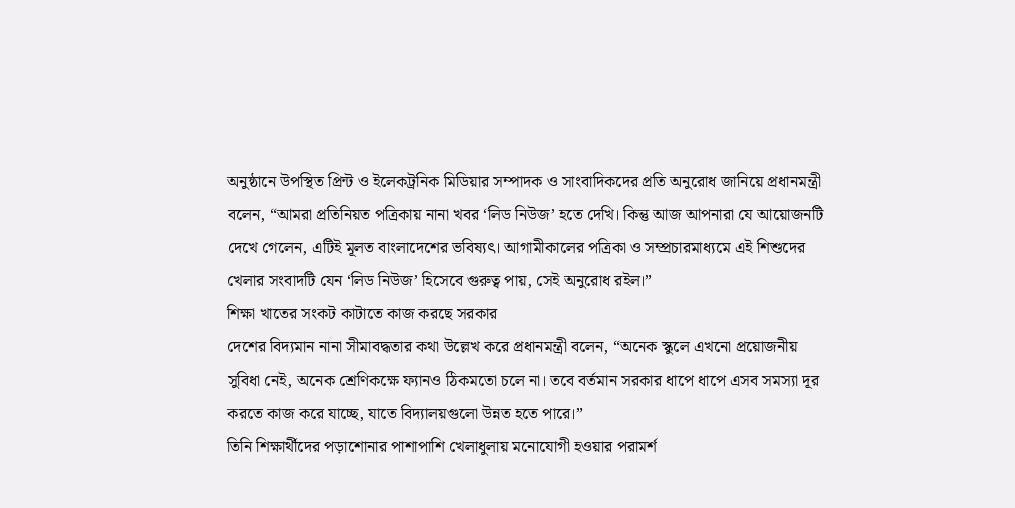অনুষ্ঠানে উপস্থিত প্রিন্ট ও ইলেকট্রনিক মিডিয়ার সম্পাদক ও সাংবাদিকদের প্রতি অনুরোধ জানিয়ে প্রধানমন্ত্রী বলেন, “আমরা প্রতিনিয়ত পত্রিকায় নানা খবর ‘লিড নিউজ’ হতে দেখি। কিন্তু আজ আপনারা যে আয়োজনটি দেখে গেলেন, এটিই মূলত বাংলাদেশের ভবিষ্যৎ। আগামীকালের পত্রিকা ও সম্প্রচারমাধ্যমে এই শিশুদের খেলার সংবাদটি যেন ‘লিড নিউজ’ হিসেবে গুরুত্ব পায়, সেই অনুরোধ রইল।”
শিক্ষা খাতের সংকট কাটাতে কাজ করছে সরকার
দেশের বিদ্যমান নানা সীমাবদ্ধতার কথা উল্লেখ করে প্রধানমন্ত্রী বলেন, “অনেক স্কুলে এখনো প্রয়োজনীয় সুবিধা নেই, অনেক শ্রেণিকক্ষে ফ্যানও ঠিকমতো চলে না। তবে বর্তমান সরকার ধাপে ধাপে এসব সমস্যা দূর করতে কাজ করে যাচ্ছে, যাতে বিদ্যালয়গুলো উন্নত হতে পারে।”
তিনি শিক্ষার্থীদের পড়াশোনার পাশাপাশি খেলাধুলায় মনোযোগী হওয়ার পরামর্শ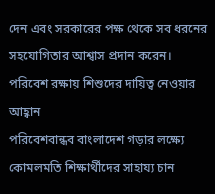দেন এবং সরকারের পক্ষ থেকে সব ধরনের সহযোগিতার আশ্বাস প্রদান করেন।
পরিবেশ রক্ষায় শিশুদের দায়িত্ব নেওয়ার আহ্বান
পরিবেশবান্ধব বাংলাদেশ গড়ার লক্ষ্যে কোমলমতি শিক্ষার্থীদের সাহায্য চান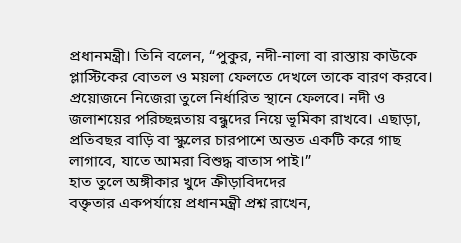প্রধানমন্ত্রী। তিনি বলেন, “পুকুর, নদী-নালা বা রাস্তায় কাউকে প্লাস্টিকের বোতল ও ময়লা ফেলতে দেখলে তাকে বারণ করবে। প্রয়োজনে নিজেরা তুলে নির্ধারিত স্থানে ফেলবে। নদী ও জলাশয়ের পরিচ্ছন্নতায় বন্ধুদের নিয়ে ভূমিকা রাখবে। এছাড়া, প্রতিবছর বাড়ি বা স্কুলের চারপাশে অন্তত একটি করে গাছ লাগাবে, যাতে আমরা বিশুদ্ধ বাতাস পাই।”
হাত তুলে অঙ্গীকার খুদে ক্রীড়াবিদদের
বক্তৃতার একপর্যায়ে প্রধানমন্ত্রী প্রশ্ন রাখেন,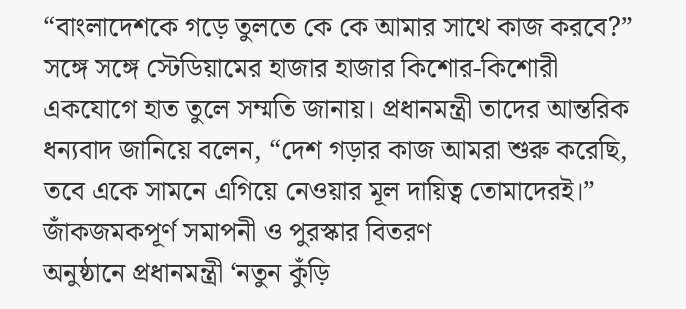“বাংলাদেশকে গড়ে তুলতে কে কে আমার সাথে কাজ করবে?” সঙ্গে সঙ্গে স্টেডিয়ামের হাজার হাজার কিশোর-কিশোরী একযোগে হাত তুলে সম্মতি জানায়। প্রধানমন্ত্রী তাদের আন্তরিক ধন্যবাদ জানিয়ে বলেন, “দেশ গড়ার কাজ আমরা শুরু করেছি, তবে একে সামনে এগিয়ে নেওয়ার মূল দায়িত্ব তোমাদেরই।”
জাঁকজমকপূর্ণ সমাপনী ও পুরস্কার বিতরণ
অনুষ্ঠানে প্রধানমন্ত্রী ‘নতুন কুঁড়ি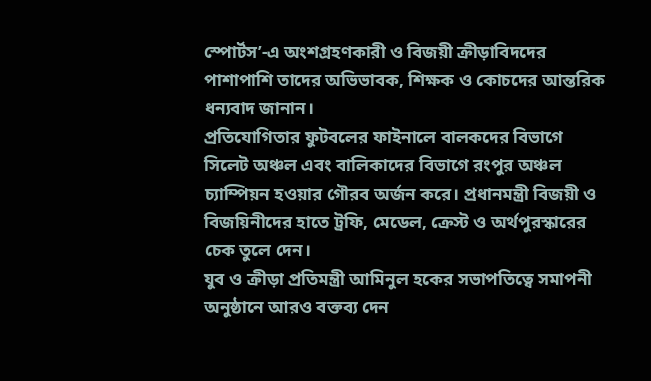স্পোর্টস’-এ অংশগ্রহণকারী ও বিজয়ী ক্রীড়াবিদদের পাশাপাশি তাদের অভিভাবক, শিক্ষক ও কোচদের আন্তরিক ধন্যবাদ জানান।
প্রতিযোগিতার ফুটবলের ফাইনালে বালকদের বিভাগে সিলেট অঞ্চল এবং বালিকাদের বিভাগে রংপুর অঞ্চল চ্যাম্পিয়ন হওয়ার গৌরব অর্জন করে। প্রধানমন্ত্রী বিজয়ী ও বিজয়িনীদের হাতে ট্রফি, মেডেল, ক্রেস্ট ও অর্থপুরস্কারের চেক তুলে দেন।
যুব ও ক্রীড়া প্রতিমন্ত্রী আমিনুল হকের সভাপতিত্বে সমাপনী অনুষ্ঠানে আরও বক্তব্য দেন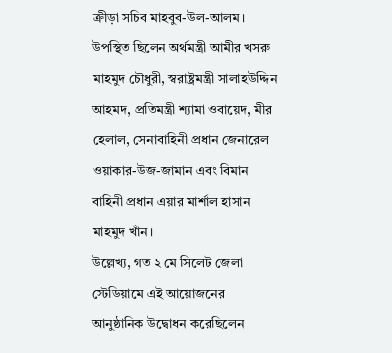ক্রীড়া সচিব মাহবুব-উল-আলম। উপস্থিত ছিলেন অর্থমন্ত্রী আমীর খসরু মাহমুদ চৌধুরী, স্বরাষ্ট্রমন্ত্রী সালাহউদ্দিন আহমদ, প্রতিমন্ত্রী শ্যামা ওবায়েদ, মীর হেলাল, সেনাবাহিনী প্রধান জেনারেল ওয়াকার-উজ-জামান এবং বিমান বাহিনী প্রধান এয়ার মার্শাল হাসান মাহমুদ খাঁন।
উল্লেখ্য, গত ২ মে সিলেট জেলা স্টেডিয়ামে এই আয়োজনের আনুষ্ঠানিক উদ্বোধন করেছিলেন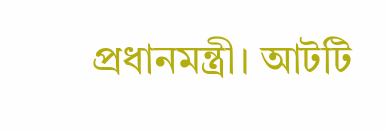প্রধানমন্ত্রী। আটটি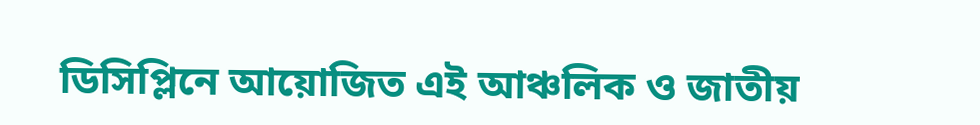ডিসিপ্লিনে আয়োজিত এই আঞ্চলিক ও জাতীয়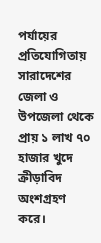পর্যায়ের প্রতিযোগিতায় সারাদেশের জেলা ও উপজেলা থেকে প্রায় ১ লাখ ৭০ হাজার খুদে ক্রীড়াবিদ অংশগ্রহণ করে।